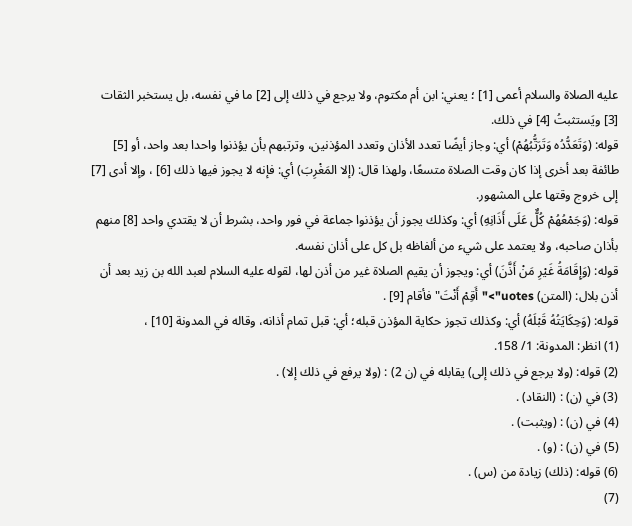عليه الصلاة والسلام أعمى [1] ؛ يعني: ابن أم مكتوم، ولا يرجع في ذلك إلى [2] ما في نفسه، بل يستخبر الثقات [3] ويَستثبتُ [4] في ذلك.
قوله: (وَتَعَدُّدُه وَتَرَتُّبُهُمْ) أي: وجاز أيضًا تعدد الأذان وتعدد المؤذنين، وترتبهم بأن يؤذنوا واحدا بعد واحد، أو [5] طائفة بعد أخرى إذا كان وقت الصلاة متسعًا، ولهذا قال: (إلا المَغْرِبَ) أي: فإنه لا يجوز فيها ذلك [6] ، وإلا أدى [7] إلى خروج وقتها على المشهور.
قوله: (وَجَمْعُهُمْ كُلٌّ عَلَى أَذَانِهِ) أي: وكذلك يجوز أن يؤذنوا جماعة في فور واحد، بشرط أن لا يقتدي واحد [8] منهم بأذان صاحبه، ولا يعتمد على شيء من ألفاظه بل كل على أذان نفسه.
قوله: (وَإِقَامَةُ غَيْرِ مَنْ أَذَّنَ) أي: ويجوز أن يقيم الصلاة غير من أذن لها، لقوله عليه السلام لعبد الله بن زيد بعد أن أذن بلال: (المتن) uotes">"أَقِمْ أَنْتَ"فأقام [9] .
قوله: (وَحِكَايَتُهُ قَبْلَهُ) أي: وكذلك تجوز حكاية المؤذن قبله؛ أي: قبل تمام أذانه، وقاله في المدونة [10] ،
(1) انظر: المدونة: 1/ 158.
(2) قوله: (ولا يرجع في ذلك إلى) يقابله في (ن 2) : (ولا يرفع في ذلك إلا) .
(3) في (ن) : (النقاد) .
(4) في (ن) : (ويثبت) .
(5) في (ن) : (و) .
(6) قوله: (ذلك) زيادة من (س) .
(7)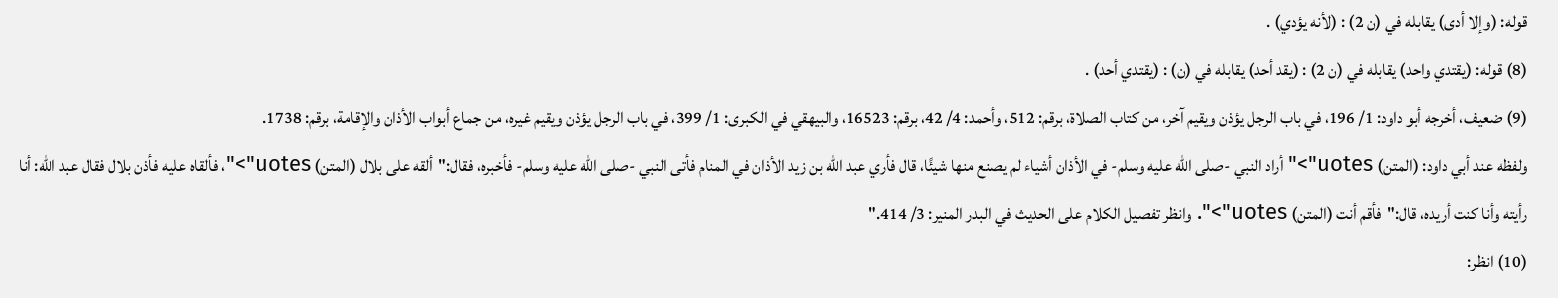قوله: (وإلا أدى) يقابله في (ن 2) : (لأنه يؤدي) .
(8) قوله: (يقتدي واحد) يقابله في (ن 2) : (يقد أحد) يقابله في (ن) : (يقتدي أحد) .
(9) ضعيف، أخرجه أبو داود: 1/ 196، في باب الرجل يؤذن ويقيم آخر، من كتاب الصلاة، برقم: 512، وأحمد: 4/ 42، برقم: 16523، والبيهقي في الكبرى: 1/ 399، في باب الرجل يؤذن ويقيم غيره، من جماع أبواب الأذان والإقامة، برقم: 1738.
ولفظه عند أبي داود: (المتن) uotes">"أراد النبي -صلى الله عليه وسلم- في الأذان أشياء لم يصنع منها شيئًا، قال فأري عبد الله بن زيد الأذان في المنام فأتى النبي -صلى الله عليه وسلم- فأخبره، فقال:"ألقه على بلال (المتن) uotes">"، فألقاه عليه فأذن بلال فقال عبد الله: أنا رأيته وأنا كنت أريده، قال:"فأقم أنت (المتن) uotes">". وانظر تفصيل الكلام على الحديث في البدر المنير: 3/ 414."
(10) انظر: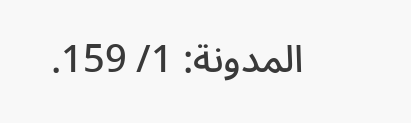المدونة: 1/ 159.